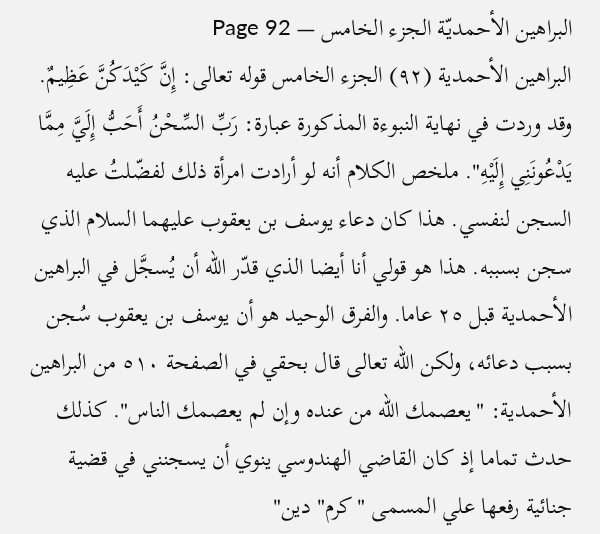البراهين الأحمديّة الجزء الخامس — Page 92
البراهين الأحمدية (۹۲) الجزء الخامس قوله تعالى: إِنَّ كَيْدَكُنَّ عَظِيمٌ. وقد وردت في نهاية النبوءة المذكورة عبارة: رَبِّ السِّحْنُ أَحَبُّ إِلَيَّ مِمَّا يَدْعُونَنِي إِلَيْهِ". ملخص الكلام أنه لو أرادت امرأة ذلك لفضّلتُ عليه السجن لنفسي. هذا كان دعاء يوسف بن يعقوب عليهما السلام الذي سجن بسببه. هذا هو قولي أنا أيضا الذي قدّر الله أن يُسجَّل في البراهين الأحمدية قبل ٢٥ عاما. والفرق الوحيد هو أن يوسف بن يعقوب سُجن بسبب دعائه، ولكن الله تعالى قال بحقي في الصفحة ٥١٠ من البراهين الأحمدية: "يعصمك الله من عنده وإن لم يعصمك الناس". كذلك حدث تماما إذ كان القاضي الهندوسي ينوي أن يسجنني في قضية جنائية رفعها علي المسمى "كرم" دين"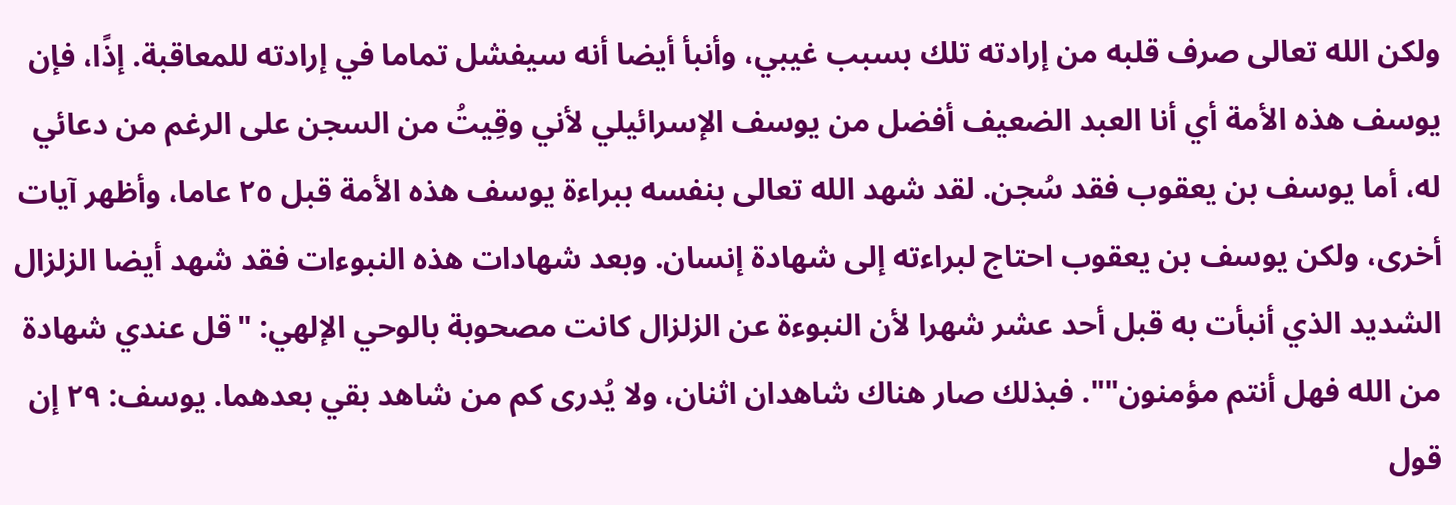ولكن الله تعالى صرف قلبه من إرادته تلك بسبب غيبي، وأنبأ أيضا أنه سيفشل تماما في إرادته للمعاقبة. إذًا، فإن يوسف هذه الأمة أي أنا العبد الضعيف أفضل من يوسف الإسرائيلي لأني وقِيتُ من السجن على الرغم من دعائي له، أما يوسف بن يعقوب فقد سُجن. لقد شهد الله تعالى بنفسه ببراءة يوسف هذه الأمة قبل ٢٥ عاما، وأظهر آيات أخرى، ولكن يوسف بن يعقوب احتاج لبراءته إلى شهادة إنسان. وبعد شهادات هذه النبوءات فقد شهد أيضا الزلزال الشديد الذي أنبأت به قبل أحد عشر شهرا لأن النبوءة عن الزلزال كانت مصحوبة بالوحي الإلهي: "قل عندي شهادة من الله فهل أنتم مؤمنون"". فبذلك صار هناك شاهدان اثنان، ولا يُدرى كم من شاهد بقي بعدهما. يوسف: ٢٩ إن قول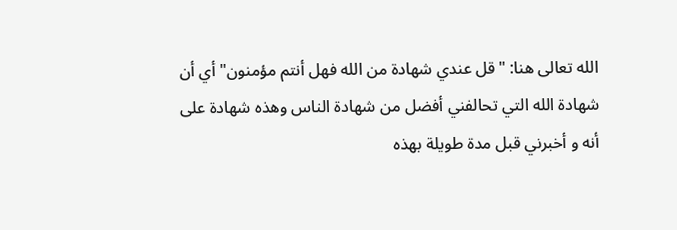الله تعالى هنا: "قل عندي شهادة من الله فهل أنتم مؤمنون" أي أن شهادة الله التي تحالفني أفضل من شهادة الناس وهذه شهادة على أنه و أخبرني قبل مدة طويلة بهذه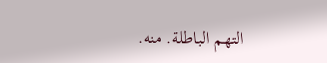التهم الباطلة. منه.